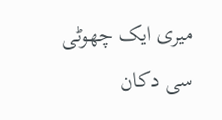میری ایک چھوٹی سی دکان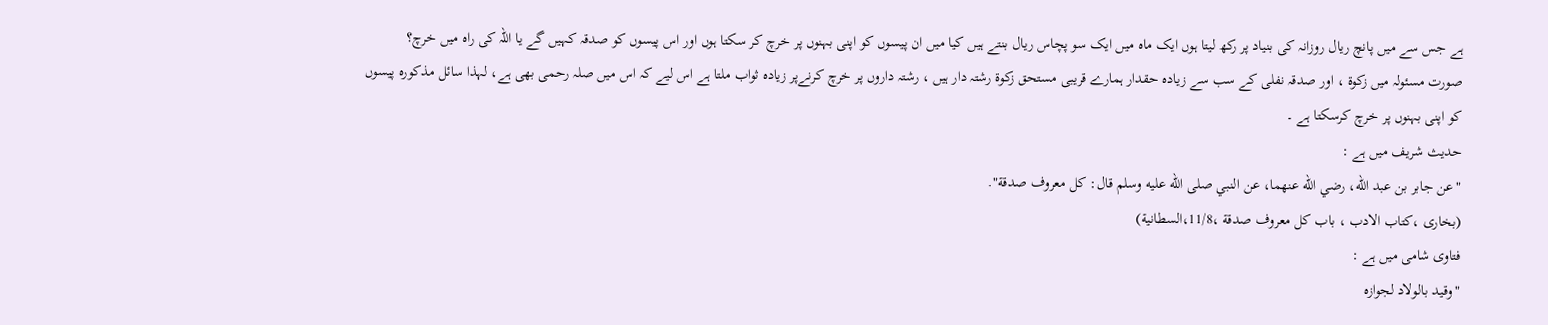ہے جس سے میں پانچ ریال روزانہ کی بنیاد پر رکھ لیتا ہوں ایک ماہ میں ایک سو پچاس ریال بنتے ہیں کیا میں ان پیسوں کو اپنی بہنوں پر خرچ کر سکتا ہوں اور اس پیسوں کو صدقہ کہیں گے یا اللہ کی راہ میں خرچ؟
صورت مسئولہ میں زکوۃ ، اور صدقہ نفلی کے سب سے زیادہ حقدار ہمارے قریبی مستحق زکوۃ رشتہ دار ہیں ، رشتہ داروں پر خرچ کرنےپر زیادہ ثواب ملتا ہے اس لیے کہ اس میں صلہ رحمی بھی ہے، لہذا سائل مذکورہ پیسوں کو اپنی بہنوں پر خرچ کرسکتا ہے ۔
حدیث شریف میں ہے :
"عن جابر بن عبد الله، رضي الله عنهما، عن النبي صلى الله عليه وسلم قال: كل معروف صدقة".
(بخاری ،کتاب الادب ، باب کل معروف صدقة ،11/8،السطانیة)
فتاوی شامی میں ہے :
"وقيد بالولاد لجوازه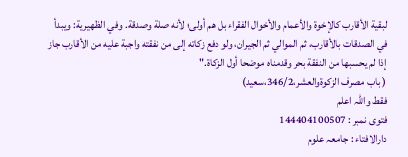لبقية الأقارب كالإخوة والأعمام والأخوال الفقراء بل هم أولی؛ لأنه صلة وصدقة. وفي الظهيرية: ويبدأ في الصدقات بالأقارب، ثم الموالي ثم الجيران، ولو دفع زكاته إلی من نفقته واجبة عليه من الأقارب جاز إذا لم يحسبها من النفقة بحر وقدمناه موضحا أول الزكاة."
( باب مصرف الزکوۃوالعشر،346/2،سعید)
فقط واللہ اعلم
فتوی نمبر : 144404100507
دارالافتاء : جامعہ علوم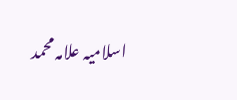اسلامیہ علامہ محمد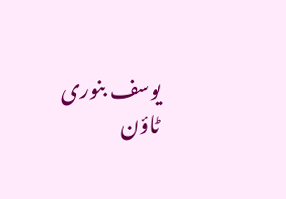یوسف بنوری ٹاؤن